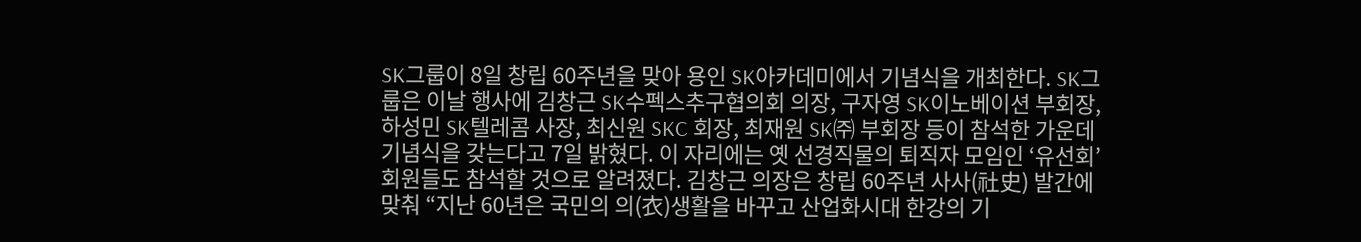SK그룹이 8일 창립 60주년을 맞아 용인 SK아카데미에서 기념식을 개최한다. SK그룹은 이날 행사에 김창근 SK수펙스추구협의회 의장, 구자영 SK이노베이션 부회장, 하성민 SK텔레콤 사장, 최신원 SKC 회장, 최재원 SK㈜ 부회장 등이 참석한 가운데 기념식을 갖는다고 7일 밝혔다. 이 자리에는 옛 선경직물의 퇴직자 모임인 ‘유선회’ 회원들도 참석할 것으로 알려졌다. 김창근 의장은 창립 60주년 사사(社史) 발간에 맞춰 “지난 60년은 국민의 의(衣)생활을 바꾸고 산업화시대 한강의 기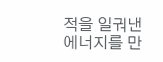적을 일궈낸 에너지를 만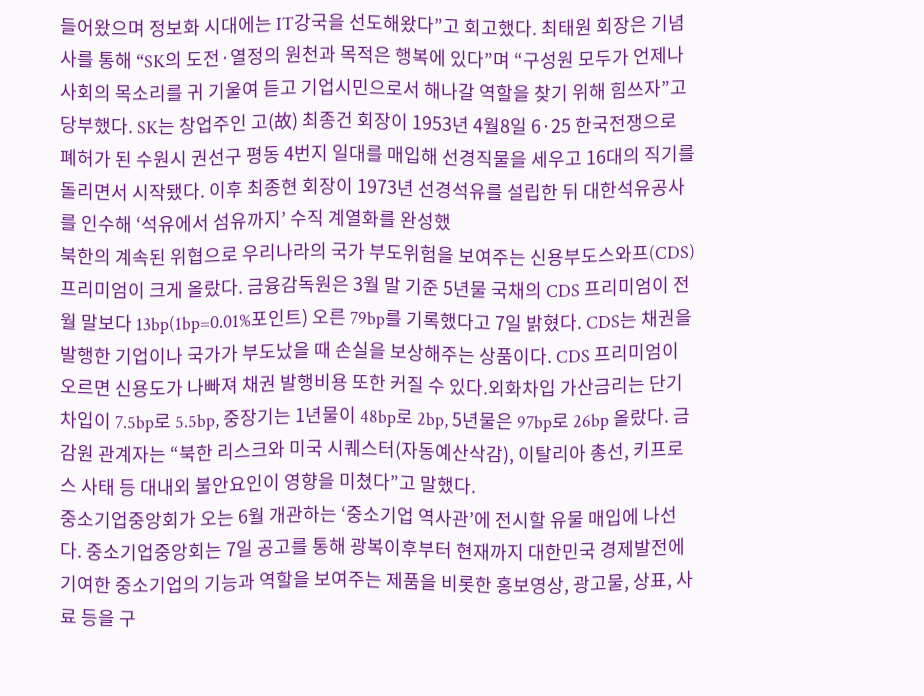들어왔으며 정보화 시대에는 IT강국을 선도해왔다”고 회고했다. 최태원 회장은 기념사를 통해 “SK의 도전·열정의 원천과 목적은 행복에 있다”며 “구성원 모두가 언제나 사회의 목소리를 귀 기울여 듣고 기업시민으로서 해나갈 역할을 찾기 위해 힘쓰자”고 당부했다. SK는 창업주인 고(故) 최종건 회장이 1953년 4월8일 6·25 한국전쟁으로 폐허가 된 수원시 권선구 평동 4번지 일대를 매입해 선경직물을 세우고 16대의 직기를 돌리면서 시작됐다. 이후 최종현 회장이 1973년 선경석유를 설립한 뒤 대한석유공사를 인수해 ‘석유에서 섬유까지’ 수직 계열화를 완성했
북한의 계속된 위협으로 우리나라의 국가 부도위험을 보여주는 신용부도스와프(CDS) 프리미엄이 크게 올랐다. 금융감독원은 3월 말 기준 5년물 국채의 CDS 프리미엄이 전월 말보다 13bp(1bp=0.01%포인트) 오른 79bp를 기록했다고 7일 밝혔다. CDS는 채권을 발행한 기업이나 국가가 부도났을 때 손실을 보상해주는 상품이다. CDS 프리미엄이 오르면 신용도가 나빠져 채권 발행비용 또한 커질 수 있다.외화차입 가산금리는 단기차입이 7.5bp로 5.5bp, 중장기는 1년물이 48bp로 2bp, 5년물은 97bp로 26bp 올랐다. 금감원 관계자는 “북한 리스크와 미국 시퀘스터(자동예산삭감), 이탈리아 총선, 키프로스 사태 등 대내외 불안요인이 영향을 미쳤다”고 말했다.
중소기업중앙회가 오는 6월 개관하는 ‘중소기업 역사관’에 전시할 유물 매입에 나선다. 중소기업중앙회는 7일 공고를 통해 광복이후부터 현재까지 대한민국 경제발전에 기여한 중소기업의 기능과 역할을 보여주는 제품을 비롯한 홍보영상, 광고물, 상표, 사료 등을 구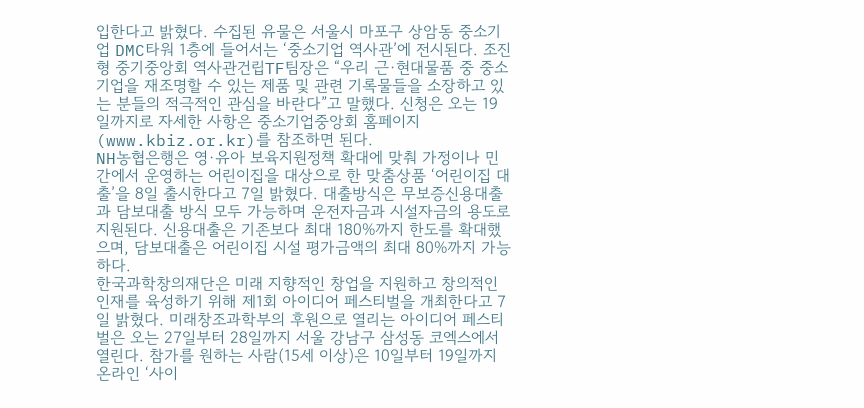입한다고 밝혔다. 수집된 유물은 서울시 마포구 상암동 중소기업 DMC타워 1층에 들어서는 ‘중소기업 역사관’에 전시된다. 조진형 중기중앙회 역사관건립TF팀장은 “우리 근·현대물품 중 중소기업을 재조명할 수 있는 제품 및 관련 기록물들을 소장하고 있는 분들의 적극적인 관심을 바란다”고 말했다. 신청은 오는 19일까지로 자세한 사항은 중소기업중앙회 홈페이지(www.kbiz.or.kr)를 참조하면 된다.
NH농협은행은 영·유아 보육지원정책 확대에 맞춰 가정이나 민간에서 운영하는 어린이집을 대상으로 한 맞춤상품 ‘어린이집 대출’을 8일 출시한다고 7일 밝혔다. 대출방식은 무보증신용대출과 담보대출 방식 모두 가능하며 운전자금과 시설자금의 용도로 지원된다. 신용대출은 기존보다 최대 180%까지 한도를 확대했으며, 담보대출은 어린이집 시설 평가금액의 최대 80%까지 가능하다.
한국과학창의재단은 미래 지향적인 창업을 지원하고 창의적인 인재를 육성하기 위해 제1회 아이디어 페스티벌을 개최한다고 7일 밝혔다. 미래창조과학부의 후원으로 열리는 아이디어 페스티벌은 오는 27일부터 28일까지 서울 강남구 삼성동 코엑스에서 열린다. 참가를 원하는 사람(15세 이상)은 10일부터 19일까지 온라인 ‘사이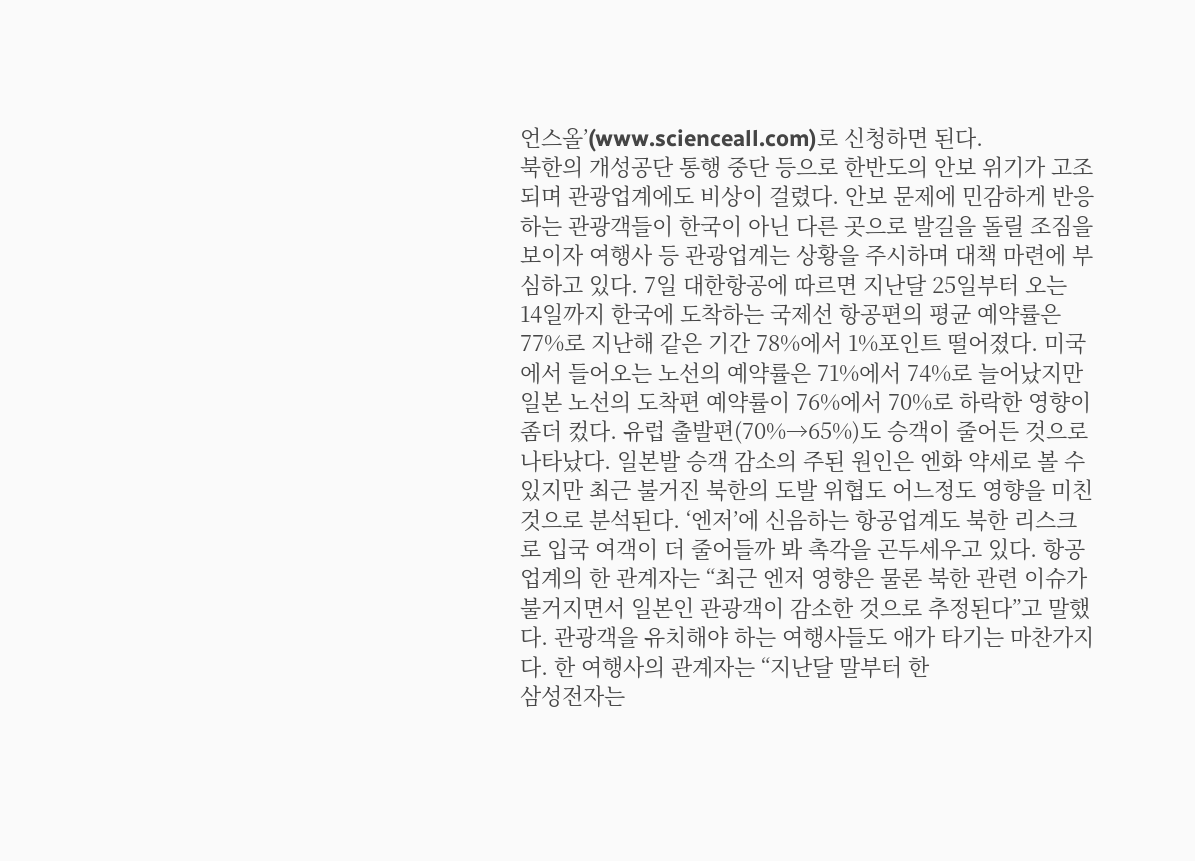언스올’(www.scienceall.com)로 신청하면 된다.
북한의 개성공단 통행 중단 등으로 한반도의 안보 위기가 고조되며 관광업계에도 비상이 걸렸다. 안보 문제에 민감하게 반응하는 관광객들이 한국이 아닌 다른 곳으로 발길을 돌릴 조짐을 보이자 여행사 등 관광업계는 상황을 주시하며 대책 마련에 부심하고 있다. 7일 대한항공에 따르면 지난달 25일부터 오는 14일까지 한국에 도착하는 국제선 항공편의 평균 예약률은 77%로 지난해 같은 기간 78%에서 1%포인트 떨어졌다. 미국에서 들어오는 노선의 예약률은 71%에서 74%로 늘어났지만 일본 노선의 도착편 예약률이 76%에서 70%로 하락한 영향이 좀더 컸다. 유럽 출발편(70%→65%)도 승객이 줄어든 것으로 나타났다. 일본발 승객 감소의 주된 원인은 엔화 약세로 볼 수 있지만 최근 불거진 북한의 도발 위협도 어느정도 영향을 미친 것으로 분석된다. ‘엔저’에 신음하는 항공업계도 북한 리스크로 입국 여객이 더 줄어들까 봐 촉각을 곤두세우고 있다. 항공업계의 한 관계자는 “최근 엔저 영향은 물론 북한 관련 이슈가 불거지면서 일본인 관광객이 감소한 것으로 추정된다”고 말했다. 관광객을 유치해야 하는 여행사들도 애가 타기는 마찬가지다. 한 여행사의 관계자는 “지난달 말부터 한
삼성전자는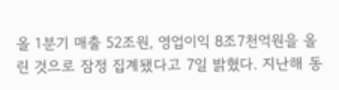올 1분기 매출 52조원, 영업이익 8조7천억원을 올린 것으로 잠정 집계됐다고 7일 밝혔다. 지난해 동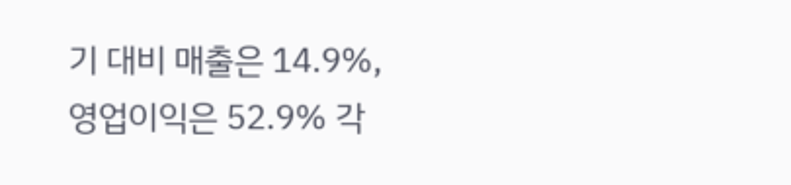기 대비 매출은 14.9%, 영업이익은 52.9% 각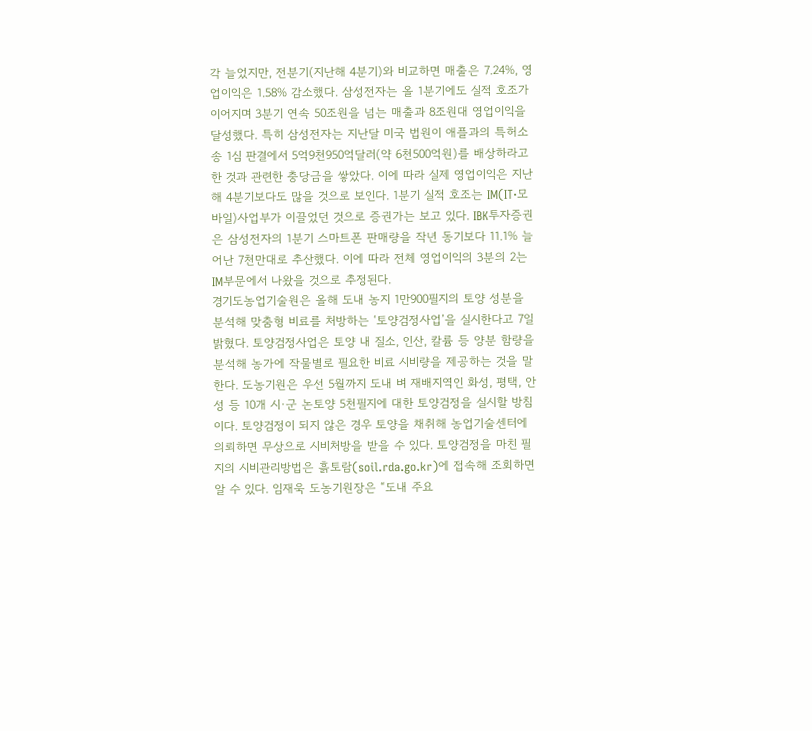각 늘었지만, 전분기(지난해 4분기)와 비교하면 매출은 7.24%, 영업이익은 1.58% 감소했다. 삼성전자는 올 1분기에도 실적 호조가 이어지며 3분기 연속 50조원을 넘는 매출과 8조원대 영업이익을 달성했다. 특히 삼성전자는 지난달 미국 법원이 애플과의 특허소송 1심 판결에서 5억9천950억달러(약 6천500억원)를 배상하라고 한 것과 관련한 충당금을 쌓았다. 이에 따라 실제 영업이익은 지난해 4분기보다도 많을 것으로 보인다. 1분기 실적 호조는 IM(IT·모바일)사업부가 이끌었던 것으로 증권가는 보고 있다. IBK투자증권은 삼성전자의 1분기 스마트폰 판매량을 작년 동기보다 11.1% 늘어난 7천만대로 추산했다. 이에 따라 전체 영업이익의 3분의 2는 IM부문에서 나왔을 것으로 추정된다.
경기도농업기술원은 올해 도내 농지 1만900필지의 토양 성분을 분석해 맞춤형 비료를 처방하는 ‘토양검정사업’을 실시한다고 7일 밝혔다. 토양검정사업은 토양 내 질소, 인산, 칼륨 등 양분 함량을 분석해 농가에 작물별로 필요한 비료 시비량을 제공하는 것을 말한다. 도농기원은 우선 5월까지 도내 벼 재배지역인 화성, 평택, 안성 등 10개 시·군 논토양 5천필지에 대한 토양검정을 실시할 방침이다. 토양검정이 되지 않은 경우 토양을 채취해 농업기술센터에 의뢰하면 무상으로 시비처방을 받을 수 있다. 토양검정을 마친 필지의 시비관리방법은 흙토람(soil.rda.go.kr)에 접속해 조회하면 알 수 있다. 임재욱 도농기원장은 “도내 주요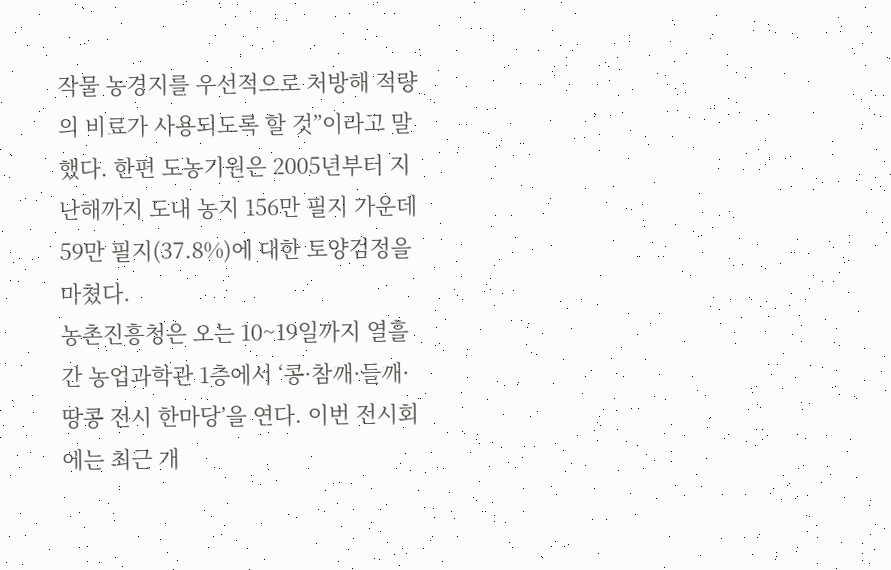작물 농경지를 우선적으로 처방해 적량의 비료가 사용되도록 할 것”이라고 말했다. 한편 도농기원은 2005년부터 지난해까지 도내 농지 156만 필지 가운데 59만 필지(37.8%)에 대한 토양검정을 마쳤다.
농촌진흥청은 오는 10~19일까지 열흘 간 농업과학관 1층에서 ‘콩·참깨·들깨·땅콩 전시 한마당’을 연다. 이번 전시회에는 최근 개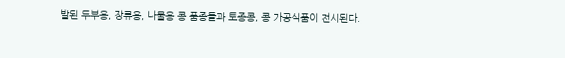발된 두부용, 장류용, 나물용 콩 품종들과 토종콩, 콩 가공식품이 전시된다.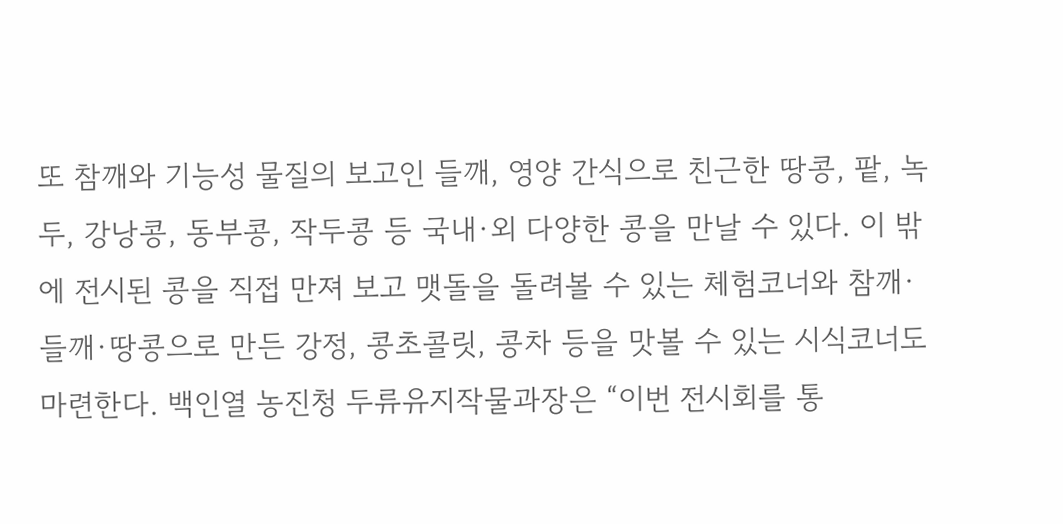또 참깨와 기능성 물질의 보고인 들깨, 영양 간식으로 친근한 땅콩, 팥, 녹두, 강낭콩, 동부콩, 작두콩 등 국내·외 다양한 콩을 만날 수 있다. 이 밖에 전시된 콩을 직접 만져 보고 맷돌을 돌려볼 수 있는 체험코너와 참깨·들깨·땅콩으로 만든 강정, 콩초콜릿, 콩차 등을 맛볼 수 있는 시식코너도 마련한다. 백인열 농진청 두류유지작물과장은 “이번 전시회를 통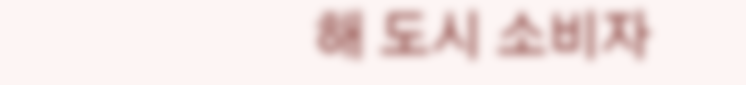해 도시 소비자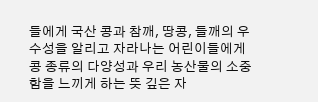들에게 국산 콩과 참깨, 땅콩, 들깨의 우수성을 알리고 자라나는 어린이들에게 콩 종류의 다양성과 우리 농산물의 소중함을 느끼게 하는 뜻 깊은 자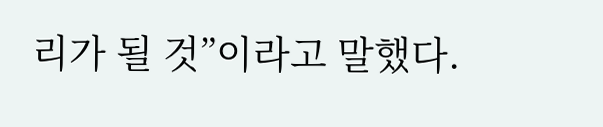리가 될 것”이라고 말했다.